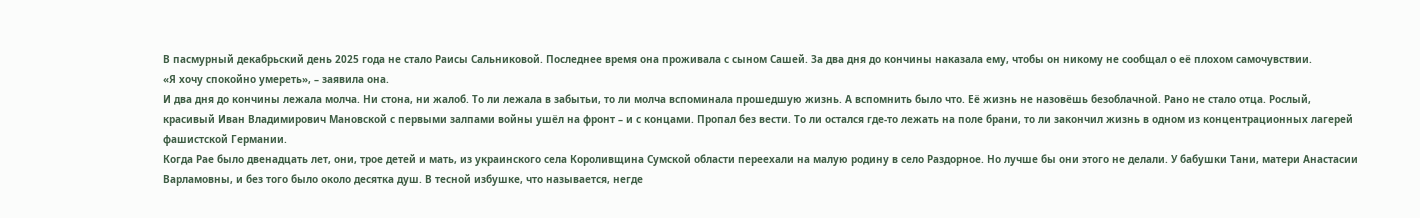В пасмурный декабрьский день 2025 года не стало Раисы Сальниковой. Последнее время она проживала с сыном Сашей. За два дня до кончины наказала ему, чтобы он никому не сообщал о её плохом самочувствии.
«Я хочу спокойно умереть», – заявила она.
И два дня до кончины лежала молча. Ни стона, ни жалоб. То ли лежала в забытьи, то ли молча вспоминала прошедшую жизнь. А вспомнить было что. Её жизнь не назовёшь безоблачной. Рано не стало отца. Рослый, красивый Иван Владимирович Мановской с первыми залпами войны ушёл на фронт – и с концами. Пропал без вести. То ли остался где-то лежать на поле брани, то ли закончил жизнь в одном из концентрационных лагерей фашистской Германии.
Когда Рае было двенадцать лет, они, трое детей и мать, из украинского села Короливщина Сумской области переехали на малую родину в село Раздорное. Но лучше бы они этого не делали. У бабушки Тани, матери Анастасии Варламовны, и без того было около десятка душ. В тесной избушке, что называется, негде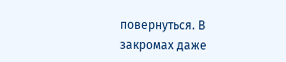повернуться. В закромах даже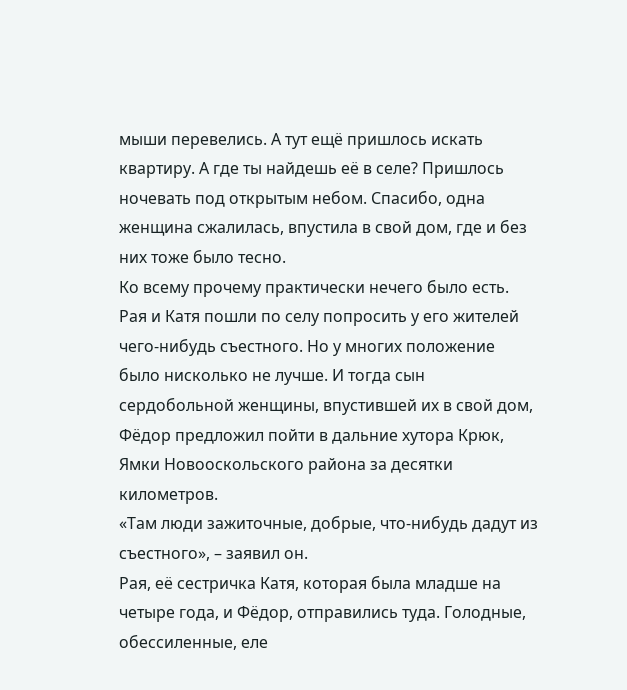мыши перевелись. А тут ещё пришлось искать квартиру. А где ты найдешь её в селе? Пришлось ночевать под открытым небом. Спасибо, одна женщина сжалилась, впустила в свой дом, где и без них тоже было тесно.
Ко всему прочему практически нечего было есть. Рая и Катя пошли по селу попросить у его жителей чего-нибудь съестного. Но у многих положение было нисколько не лучше. И тогда сын сердобольной женщины, впустившей их в свой дом, Фёдор предложил пойти в дальние хутора Крюк, Ямки Новооскольского района за десятки километров.
«Там люди зажиточные, добрые, что-нибудь дадут из съестного», – заявил он.
Рая, её сестричка Катя, которая была младше на четыре года, и Фёдор, отправились туда. Голодные, обессиленные, еле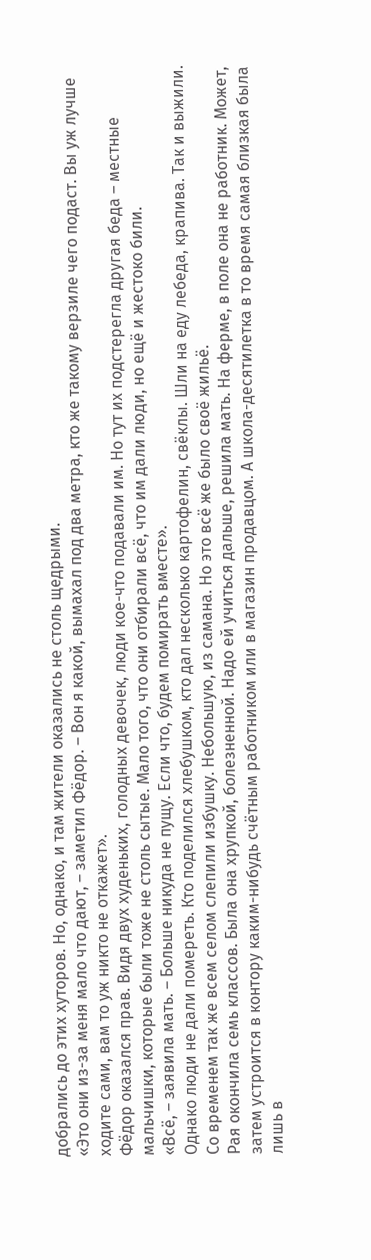добрались до этих хуторов. Но, однако, и там жители оказались не столь щедрыми.
«Это они из-за меня мало что дают, – заметил Фёдор. – Вон я какой, вымахал под два метра, кто же такому верзиле чего подаст. Вы уж лучше ходите сами, вам то уж никто не откажет».
Фёдор оказался прав. Видя двух худеньких, голодных девочек, люди кое-что подавали им. Но тут их подстерегла другая беда – местные мальчишки, которые были тоже не столь сытые. Мало того, что они отбирали всё, что им дали люди, но ещё и жестоко били.
«Всё, – заявила мать. – Больше никуда не пущу. Если что, будем помирать вместе».
Однако люди не дали помереть. Кто поделился хлебушком, кто дал несколько картофелин, свёклы. Шли на еду лебеда, крапива. Так и выжили.
Со временем так же всем селом слепили избушку. Небольшую, из самана. Но это всё же было своё жильё.
Рая окончила семь классов. Была она хрупкой, болезненной. Надо ей учиться дальше, решила мать. На ферме, в поле она не работник. Может, затем устроится в контору каким-нибудь счётным работником или в магазин продавцом. А школа-десятилетка в то время самая близкая была лишь в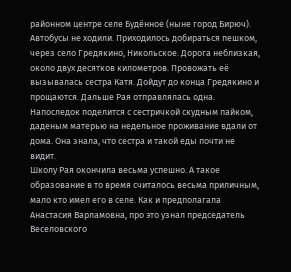районном центре селе Будённое (ныне город Бирюч). Автобусы не ходили. Приходилось добираться пешком, через село Гредякино, Никольское. Дорога неблизкая, около двух десятков километров. Провожать её вызывалась сестра Катя. Дойдут до конца Гредякино и прощаются. Дальше Рая отправлялась одна. Напоследок поделится с сестричкой скудным пайком, даденым матерью на недельное проживание вдали от дома. Она знала, что сестра и такой еды почти не видит.
Школу Рая окончила весьма успешно. А такое образование в то время считалось весьма приличным, мало кто имел его в селе. Как и предполагала Анастасия Варламовна, про это узнал председатель Веселовского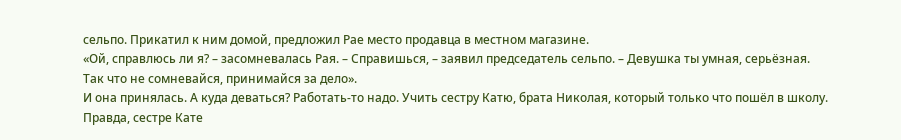сельпо. Прикатил к ним домой, предложил Рае место продавца в местном магазине.
«Ой, справлюсь ли я? – засомневалась Рая. – Справишься, – заявил председатель сельпо. – Девушка ты умная, серьёзная. Так что не сомневайся, принимайся за дело».
И она принялась. А куда деваться? Работать-то надо. Учить сестру Катю, брата Николая, который только что пошёл в школу. Правда, сестре Кате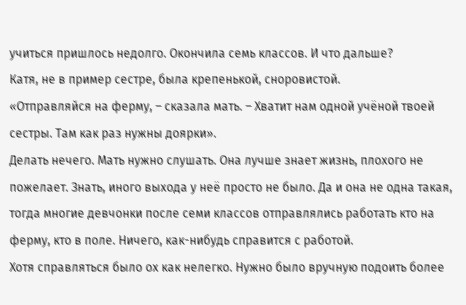учиться пришлось недолго. Окончила семь классов. И что дальше?
Катя, не в пример сестре, была крепенькой, сноровистой.
«Отправляйся на ферму, – сказала мать. – Хватит нам одной учёной твоей сестры. Там как раз нужны доярки».
Делать нечего. Мать нужно слушать. Она лучше знает жизнь, плохого не пожелает. Знать, иного выхода у неё просто не было. Да и она не одна такая, тогда многие девчонки после семи классов отправлялись работать кто на ферму, кто в поле. Ничего, как-нибудь справится с работой.
Хотя справляться было ох как нелегко. Нужно было вручную подоить более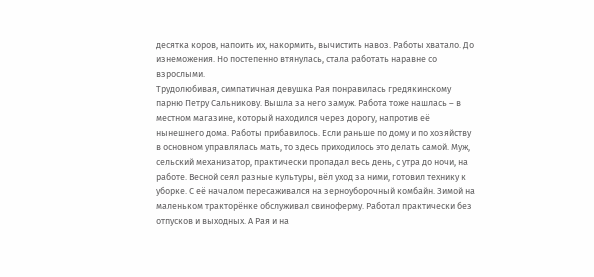десятка коров, напоить их, накормить, вычистить навоз. Работы хватало. До изнеможения. Но постепенно втянулась, стала работать наравне со взрослыми.
Трудолюбивая, симпатичная девушка Рая понравилась гредякинскому парню Петру Сальникову. Вышла за него замуж. Работа тоже нашлась – в местном магазине, который находился через дорогу, напротив её нынешнего дома. Работы прибавилось. Если раньше по дому и по хозяйству в основном управлялась мать, то здесь приходилось это делать самой. Муж, сельский механизатор, практически пропадал весь день, с утра до ночи, на работе. Весной сеял разные культуры, вёл уход за ними, готовил технику к уборке. С её началом пересаживался на зерноуборочный комбайн. Зимой на маленьком тракторёнке обслуживал свиноферму. Работал практически без отпусков и выходных. А Рая и на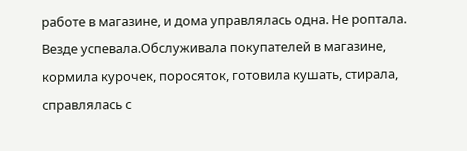работе в магазине, и дома управлялась одна. Не роптала. Везде успевала.Обслуживала покупателей в магазине, кормила курочек, поросяток, готовила кушать, стирала, справлялась с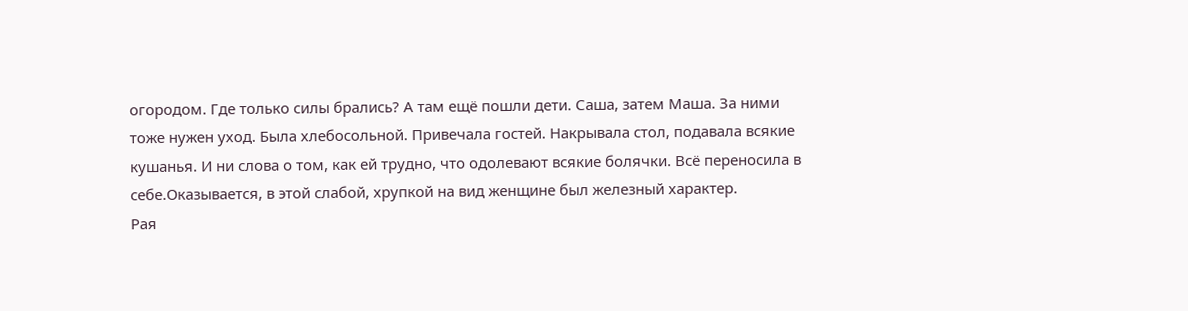огородом. Где только силы брались? А там ещё пошли дети. Саша, затем Маша. За ними тоже нужен уход. Была хлебосольной. Привечала гостей. Накрывала стол, подавала всякие кушанья. И ни слова о том, как ей трудно, что одолевают всякие болячки. Всё переносила в себе.Оказывается, в этой слабой, хрупкой на вид женщине был железный характер.
Рая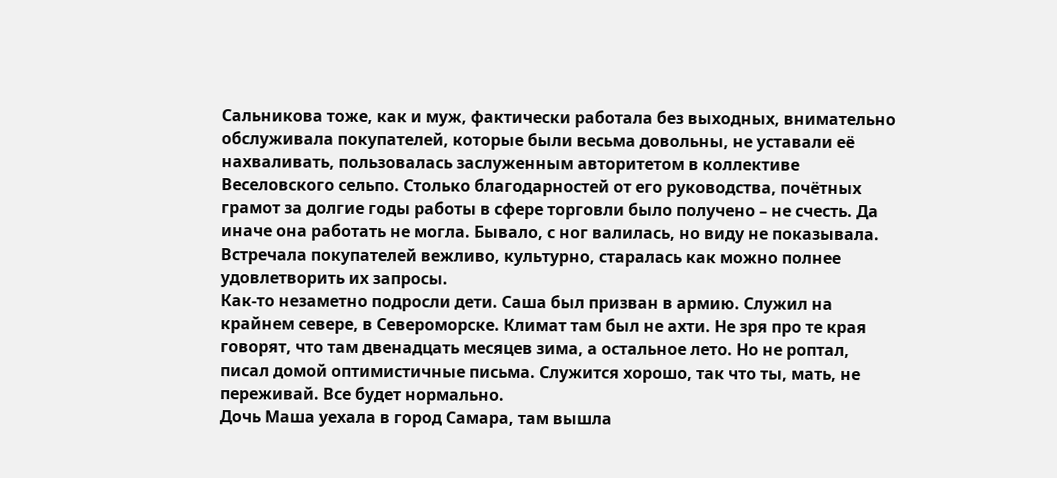Сальникова тоже, как и муж, фактически работала без выходных, внимательно обслуживала покупателей, которые были весьма довольны, не уставали её нахваливать, пользовалась заслуженным авторитетом в коллективе Веселовского сельпо. Столько благодарностей от его руководства, почётных грамот за долгие годы работы в сфере торговли было получено – не счесть. Да иначе она работать не могла. Бывало, с ног валилась, но виду не показывала. Встречала покупателей вежливо, культурно, старалась как можно полнее удовлетворить их запросы.
Как-то незаметно подросли дети. Саша был призван в армию. Служил на крайнем севере, в Североморске. Климат там был не ахти. Не зря про те края говорят, что там двенадцать месяцев зима, а остальное лето. Но не роптал, писал домой оптимистичные письма. Служится хорошо, так что ты, мать, не переживай. Все будет нормально.
Дочь Маша уехала в город Самара, там вышла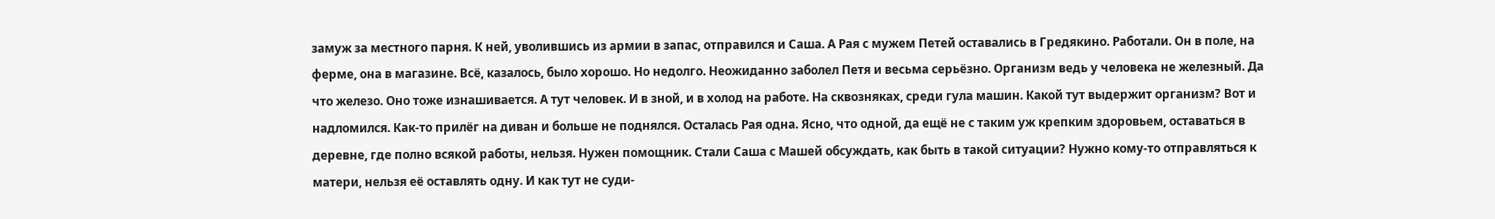замуж за местного парня. К ней, уволившись из армии в запас, отправился и Саша. А Рая с мужем Петей оставались в Гредякино. Работали. Он в поле, на ферме, она в магазине. Всё, казалось, было хорошо. Но недолго. Неожиданно заболел Петя и весьма серьёзно. Организм ведь у человека не железный. Да что железо. Оно тоже изнашивается. А тут человек. И в зной, и в холод на работе. На сквозняках, среди гула машин. Какой тут выдержит организм? Вот и надломился. Как-то прилёг на диван и больше не поднялся. Осталась Рая одна. Ясно, что одной, да ещё не с таким уж крепким здоровьем, оставаться в деревне, где полно всякой работы, нельзя. Нужен помощник. Стали Саша с Машей обсуждать, как быть в такой ситуации? Нужно кому-то отправляться к матери, нельзя её оставлять одну. И как тут не суди-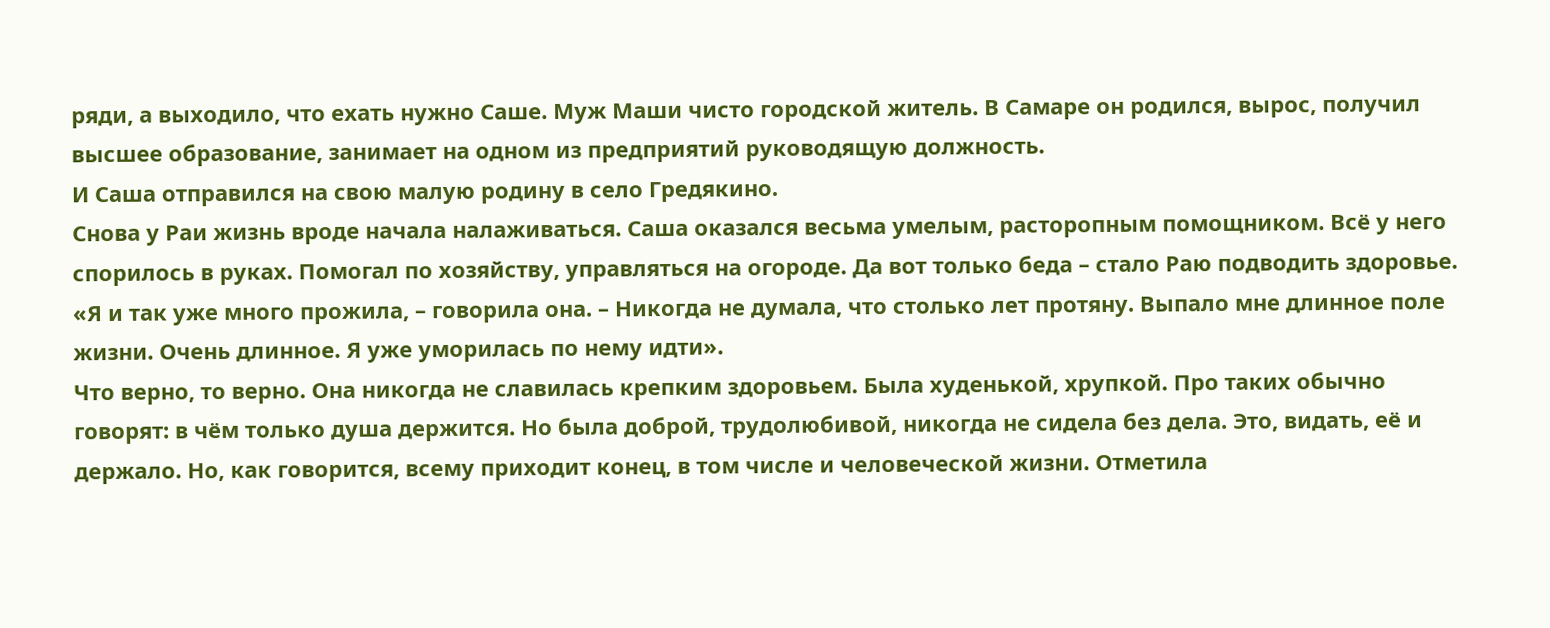ряди, а выходило, что ехать нужно Саше. Муж Маши чисто городской житель. В Самаре он родился, вырос, получил высшее образование, занимает на одном из предприятий руководящую должность.
И Саша отправился на свою малую родину в село Гредякино.
Снова у Раи жизнь вроде начала налаживаться. Саша оказался весьма умелым, расторопным помощником. Всё у него спорилось в руках. Помогал по хозяйству, управляться на огороде. Да вот только беда – стало Раю подводить здоровье.
«Я и так уже много прожила, – говорила она. – Никогда не думала, что столько лет протяну. Выпало мне длинное поле жизни. Очень длинное. Я уже уморилась по нему идти».
Что верно, то верно. Она никогда не славилась крепким здоровьем. Была худенькой, хрупкой. Про таких обычно говорят: в чём только душа держится. Но была доброй, трудолюбивой, никогда не сидела без дела. Это, видать, её и держало. Но, как говорится, всему приходит конец, в том числе и человеческой жизни. Отметила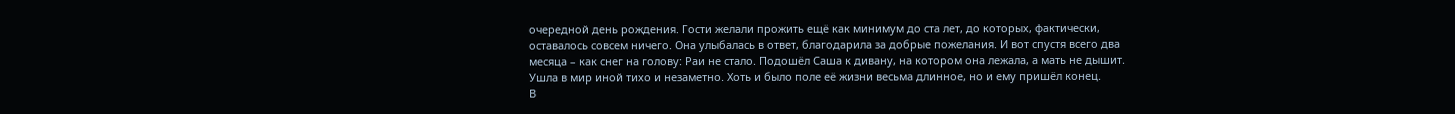очередной день рождения. Гости желали прожить ещё как минимум до ста лет, до которых, фактически, оставалось совсем ничего. Она улыбалась в ответ, благодарила за добрые пожелания. И вот спустя всего два месяца – как снег на голову: Раи не стало. Подошёл Саша к дивану, на котором она лежала, а мать не дышит. Ушла в мир иной тихо и незаметно. Хоть и было поле её жизни весьма длинное, но и ему пришёл конец.
В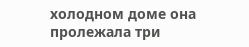холодном доме она пролежала три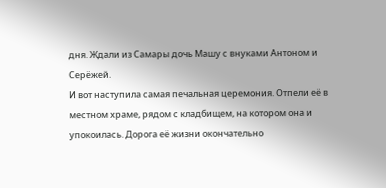дня. Ждали из Самары дочь Машу с внуками Антоном и Серёжей.
И вот наступила самая печальная церемония. Отпели её в местном храме, рядом с кладбищем, на котором она и упокоилась. Дорога её жизни окончательно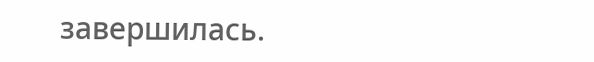завершилась.